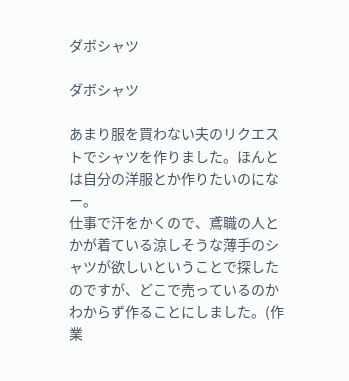ダボシャツ

ダボシャツ

あまり服を買わない夫のリクエストでシャツを作りました。ほんとは自分の洋服とか作りたいのになー。
仕事で汗をかくので、鳶職の人とかが着ている涼しそうな薄手のシャツが欲しいということで探したのですが、どこで売っているのかわからず作ることにしました。(作業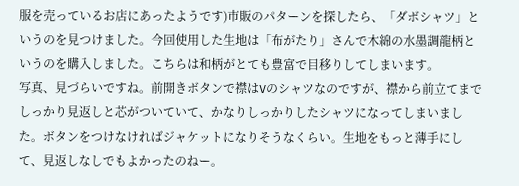服を売っているお店にあったようです)市販のパターンを探したら、「ダボシャツ」というのを見つけました。今回使用した生地は「布がたり」さんで木綿の水墨調龍柄というのを購入しました。こちらは和柄がとても豊富で目移りしてしまいます。
写真、見づらいですね。前開きボタンで襟はVのシャツなのですが、襟から前立てまでしっかり見返しと芯がついていて、かなりしっかりしたシャツになってしまいました。ボタンをつけなければジャケットになりそうなくらい。生地をもっと薄手にして、見返しなしでもよかったのねー。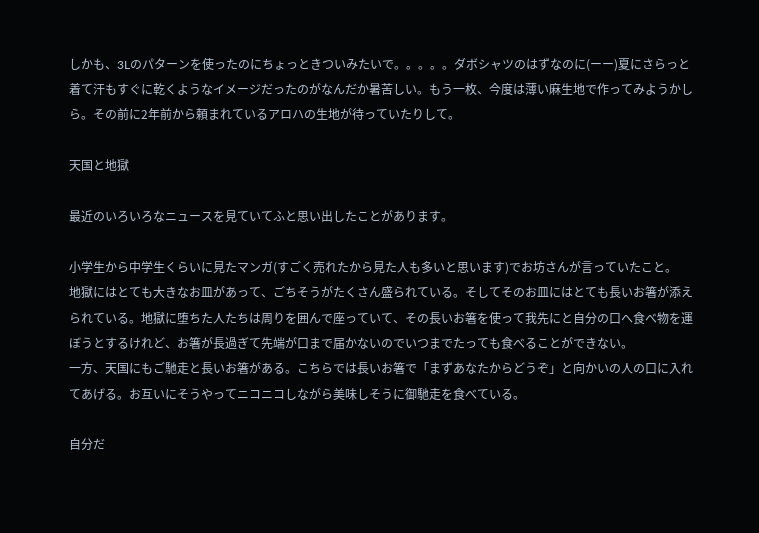しかも、3Lのパターンを使ったのにちょっときついみたいで。。。。。ダボシャツのはずなのに(ーー)夏にさらっと着て汗もすぐに乾くようなイメージだったのがなんだか暑苦しい。もう一枚、今度は薄い麻生地で作ってみようかしら。その前に2年前から頼まれているアロハの生地が待っていたりして。

天国と地獄

最近のいろいろなニュースを見ていてふと思い出したことがあります。

小学生から中学生くらいに見たマンガ(すごく売れたから見た人も多いと思います)でお坊さんが言っていたこと。
地獄にはとても大きなお皿があって、ごちそうがたくさん盛られている。そしてそのお皿にはとても長いお箸が添えられている。地獄に堕ちた人たちは周りを囲んで座っていて、その長いお箸を使って我先にと自分の口へ食べ物を運ぼうとするけれど、お箸が長過ぎて先端が口まで届かないのでいつまでたっても食べることができない。
一方、天国にもご馳走と長いお箸がある。こちらでは長いお箸で「まずあなたからどうぞ」と向かいの人の口に入れてあげる。お互いにそうやってニコニコしながら美味しそうに御馳走を食べている。

自分だ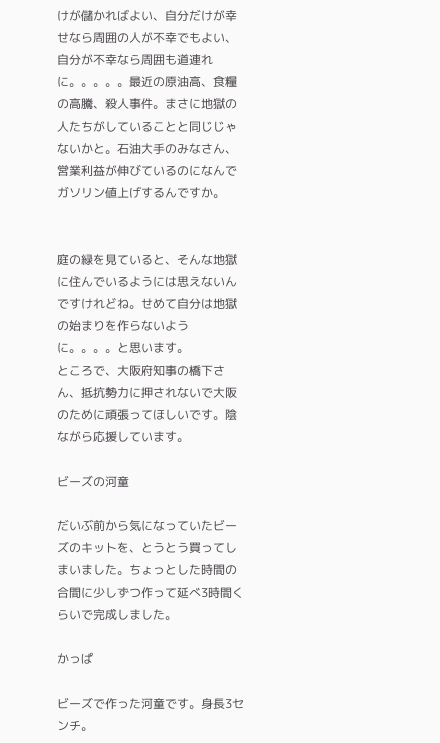けが儲かればよい、自分だけが幸せなら周囲の人が不幸でもよい、自分が不幸なら周囲も道連れに。。。。。最近の原油高、食糧の高騰、殺人事件。まさに地獄の人たちがしていることと同じじゃないかと。石油大手のみなさん、営業利益が伸びているのになんでガソリン値上げするんですか。


庭の緑を見ていると、そんな地獄に住んでいるようには思えないんですけれどね。せめて自分は地獄の始まりを作らないように。。。。と思います。
ところで、大阪府知事の橋下さん、抵抗勢力に押されないで大阪のために頑張ってほしいです。陰ながら応援しています。

ビーズの河童

だいぶ前から気になっていたビーズのキットを、とうとう買ってしまいました。ちょっとした時間の合間に少しずつ作って延べ3時間くらいで完成しました。

かっぱ

ビーズで作った河童です。身長3センチ。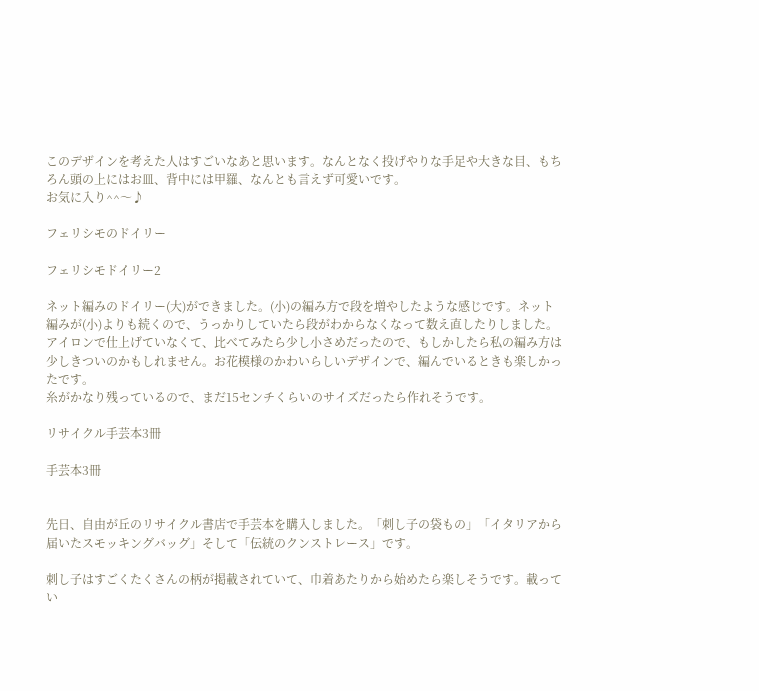このデザインを考えた人はすごいなあと思います。なんとなく投げやりな手足や大きな目、もちろん頭の上にはお皿、背中には甲羅、なんとも言えず可愛いです。
お気に入り^^〜♪

フェリシモのドイリー

フェリシモドイリー2

ネット編みのドイリー(大)ができました。(小)の編み方で段を増やしたような感じです。ネット編みが(小)よりも続くので、うっかりしていたら段がわからなくなって数え直したりしました。アイロンで仕上げていなくて、比べてみたら少し小さめだったので、もしかしたら私の編み方は少しきついのかもしれません。お花模様のかわいらしいデザインで、編んでいるときも楽しかったです。
糸がかなり残っているので、まだ15センチくらいのサイズだったら作れそうです。

リサイクル手芸本3冊

手芸本3冊


先日、自由が丘のリサイクル書店で手芸本を購入しました。「刺し子の袋もの」「イタリアから届いたスモッキングバッグ」そして「伝統のクンストレース」です。

刺し子はすごくたくさんの柄が掲載されていて、巾着あたりから始めたら楽しそうです。載ってい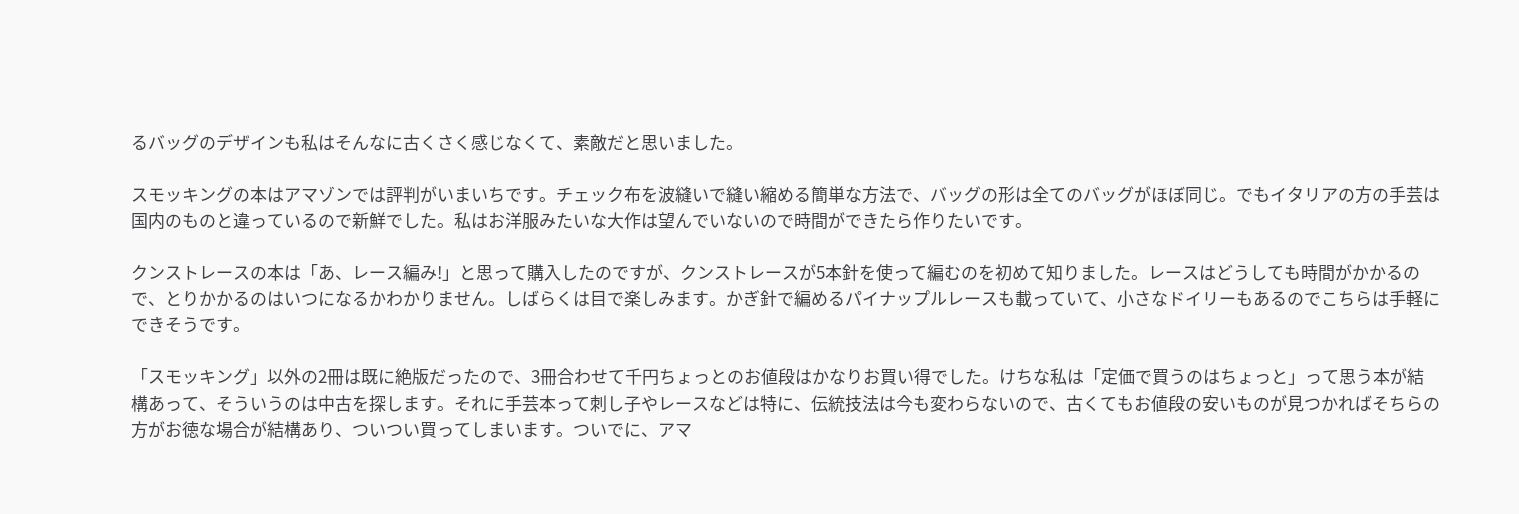るバッグのデザインも私はそんなに古くさく感じなくて、素敵だと思いました。

スモッキングの本はアマゾンでは評判がいまいちです。チェック布を波縫いで縫い縮める簡単な方法で、バッグの形は全てのバッグがほぼ同じ。でもイタリアの方の手芸は国内のものと違っているので新鮮でした。私はお洋服みたいな大作は望んでいないので時間ができたら作りたいです。

クンストレースの本は「あ、レース編み!」と思って購入したのですが、クンストレースが5本針を使って編むのを初めて知りました。レースはどうしても時間がかかるので、とりかかるのはいつになるかわかりません。しばらくは目で楽しみます。かぎ針で編めるパイナップルレースも載っていて、小さなドイリーもあるのでこちらは手軽にできそうです。

「スモッキング」以外の2冊は既に絶版だったので、3冊合わせて千円ちょっとのお値段はかなりお買い得でした。けちな私は「定価で買うのはちょっと」って思う本が結構あって、そういうのは中古を探します。それに手芸本って刺し子やレースなどは特に、伝統技法は今も変わらないので、古くてもお値段の安いものが見つかればそちらの方がお徳な場合が結構あり、ついつい買ってしまいます。ついでに、アマ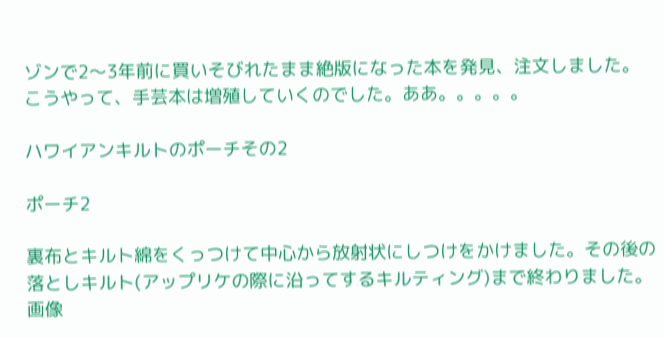ゾンで2〜3年前に買いそびれたまま絶版になった本を発見、注文しました。こうやって、手芸本は増殖していくのでした。ああ。。。。。

ハワイアンキルトのポーチその2

ポーチ2

裏布とキルト綿をくっつけて中心から放射状にしつけをかけました。その後の落としキルト(アップリケの際に沿ってするキルティング)まで終わりました。画像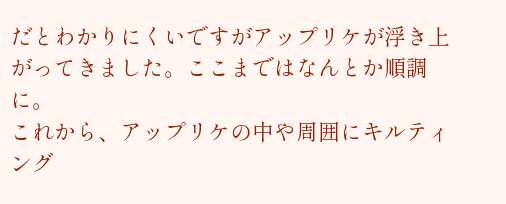だとわかりにくいですがアップリケが浮き上がってきました。ここまではなんとか順調に。
これから、アップリケの中や周囲にキルティング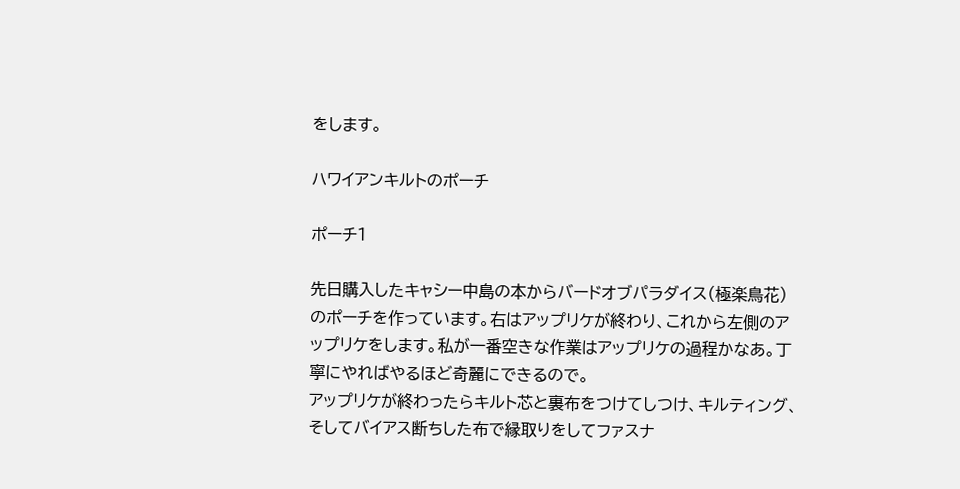をします。

ハワイアンキルトのポーチ

ポーチ1

先日購入したキャシー中島の本からバードオブパラダイス(極楽鳥花)のポーチを作っています。右はアップリケが終わり、これから左側のアップリケをします。私が一番空きな作業はアップリケの過程かなあ。丁寧にやればやるほど奇麗にできるので。
アップリケが終わったらキルト芯と裏布をつけてしつけ、キルティング、そしてバイアス断ちした布で縁取りをしてファスナ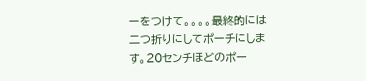ーをつけて。。。。最終的には二つ折りにしてポーチにします。20センチほどのポー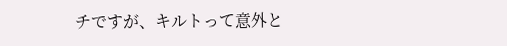チですが、キルトって意外と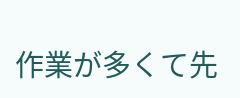作業が多くて先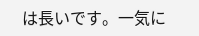は長いです。一気に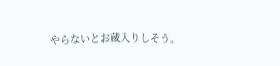やらないとお蔵入りしそう。